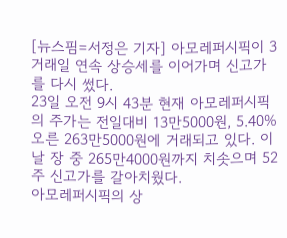[뉴스핌=서정은 기자] 아모레퍼시픽이 3거래일 연속 상승세를 이어가며 신고가를 다시 썼다.
23일 오전 9시 43분 현재 아모레퍼시픽의 주가는 전일대비 13만5000원, 5.40% 오른 263만5000원에 거래되고 있다. 이날 장 중 265만4000원까지 치솟으며 52주 신고가를 갈아치웠다.
아모레퍼시픽의 상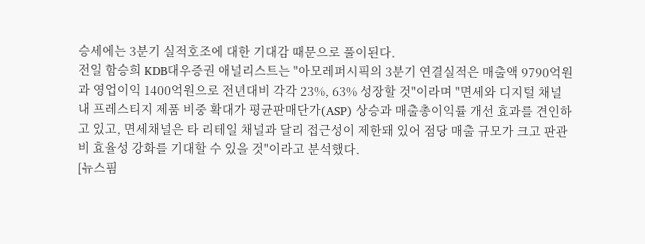승세에는 3분기 실적호조에 대한 기대감 때문으로 풀이된다.
전일 함승희 KDB대우증권 애널리스트는 "아모레퍼시픽의 3분기 연결실적은 매출액 9790억원과 영업이익 1400억원으로 전년대비 각각 23%, 63% 성장할 것"이라며 "면세와 디지털 채널 내 프레스티지 제품 비중 확대가 평균판매단가(ASP) 상승과 매출총이익률 개선 효과를 견인하고 있고, 면세채널은 타 리테일 채널과 달리 접근성이 제한돼 있어 점당 매출 규모가 크고 판관비 효율성 강화를 기대할 수 있을 것"이라고 분석했다.
[뉴스핌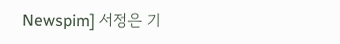Newspim] 서정은 기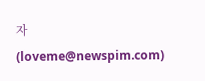자 (loveme@newspim.com)